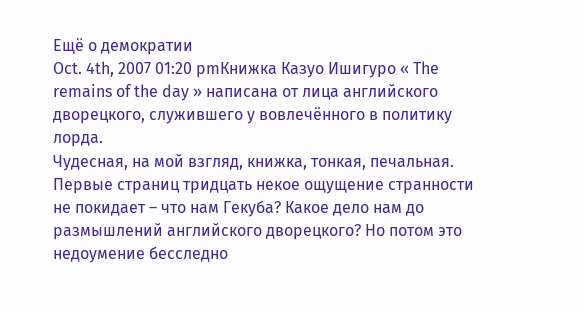Ещё о демократии
Oct. 4th, 2007 01:20 pmКнижка Казуо Ишигуро « The remains of the day » написана от лица английского дворецкого, служившего у вовлечённого в политику лорда.
Чудесная, на мой взгляд, книжка, тонкая, печальная. Первые страниц тридцать некое ощущение странности не покидает – что нам Гекуба? Какое дело нам до размышлений английского дворецкого? Но потом это недоумение бесследно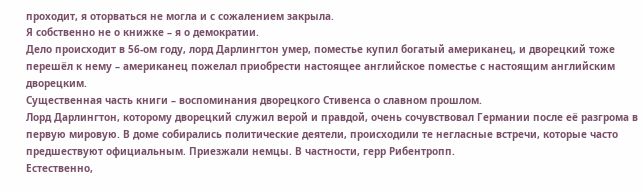проходит, я оторваться не могла и с сожалением закрыла.
Я собственно не о книжке – я о демократии.
Дело происходит в 56-ом году, лорд Дарлингтон умер, поместье купил богатый американец, и дворецкий тоже перешёл к нему – американец пожелал приобрести настоящее английское поместье с настоящим английским дворецким.
Существенная часть книги – воспоминания дворецкого Стивенса о славном прошлом.
Лорд Дарлингтон, которому дворецкий служил верой и правдой, очень сочувствовал Германии после её разгрома в первую мировую. В доме собирались политические деятели, происходили те негласные встречи, которые часто предшествуют официальным. Приезжали немцы. В частности, герр Рибентропп.
Естественно,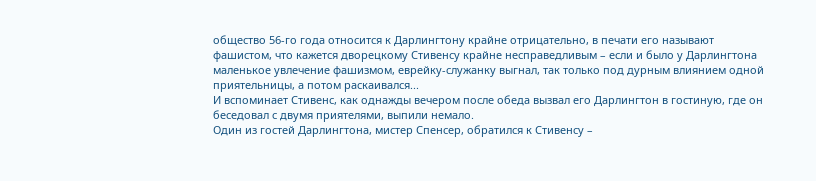общество 56-го года относится к Дарлингтону крайне отрицательно, в печати его называют фашистом, что кажется дворецкому Стивенсу крайне несправедливым – если и было у Дарлингтона маленькое увлечение фашизмом, еврейку-служанку выгнал, так только под дурным влиянием одной приятельницы, а потом раскаивался...
И вспоминает Стивенс, как однажды вечером после обеда вызвал его Дарлингтон в гостиную, где он беседовал с двумя приятелями, выпили немало.
Один из гостей Дарлингтона, мистер Спенсер, обратился к Стивенсу –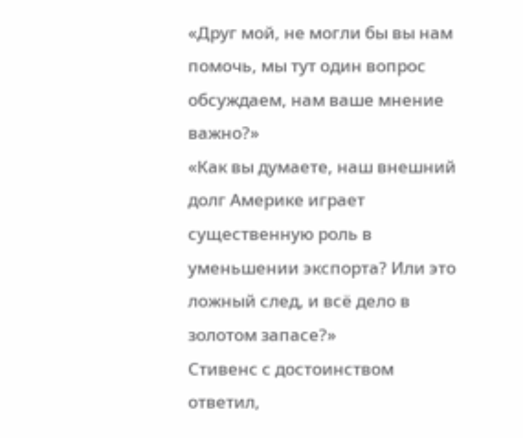«Друг мой, не могли бы вы нам помочь, мы тут один вопрос обсуждаем, нам ваше мнение важно?»
«Как вы думаете, наш внешний долг Америке играет существенную роль в уменьшении экспорта? Или это ложный след, и всё дело в золотом запасе?»
Стивенс с достоинством ответил,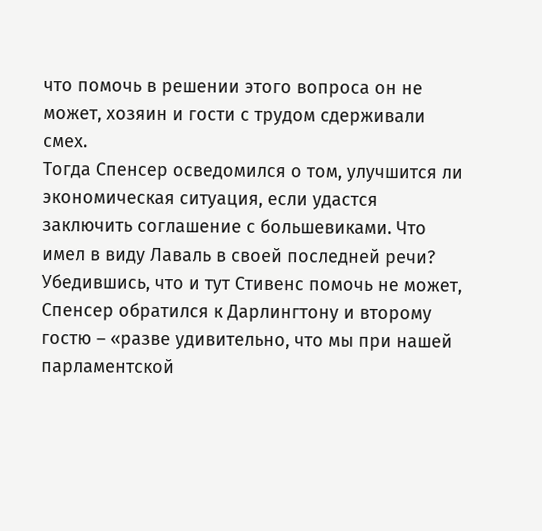что помочь в решении этого вопроса он не может, хозяин и гости с трудом сдерживали смех.
Тогда Спенсер осведомился о том, улучшится ли экономическая ситуация, если удастся заключить соглашение с большевиками. Что имел в виду Лаваль в своей последней речи?
Убедившись, что и тут Стивенс помочь не может, Спенсер обратился к Дарлингтону и второму гостю – «разве удивительно, что мы при нашей парламентской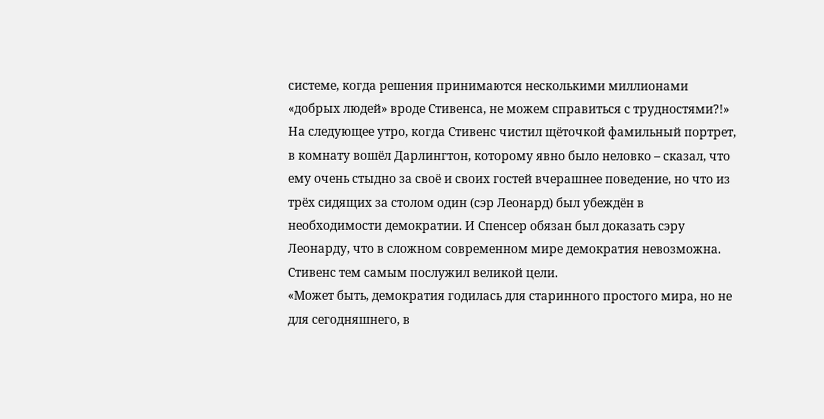системе, когда решения принимаются несколькими миллионами «добрых людей» вроде Стивенса, не можем справиться с трудностями?!»
На следующее утро, когда Стивенс чистил щёточкой фамильный портрет, в комнату вошёл Дарлингтон, которому явно было неловко – сказал, что ему очень стыдно за своё и своих гостей вчерашнее поведение, но что из трёх сидящих за столом один (сэр Леонард) был убеждён в необходимости демократии. И Спенсер обязан был доказать сэру Леонарду, что в сложном современном мире демократия невозможна. Стивенс тем самым послужил великой цели.
«Может быть, демократия годилась для старинного простого мира, но не для сегодняшнего, в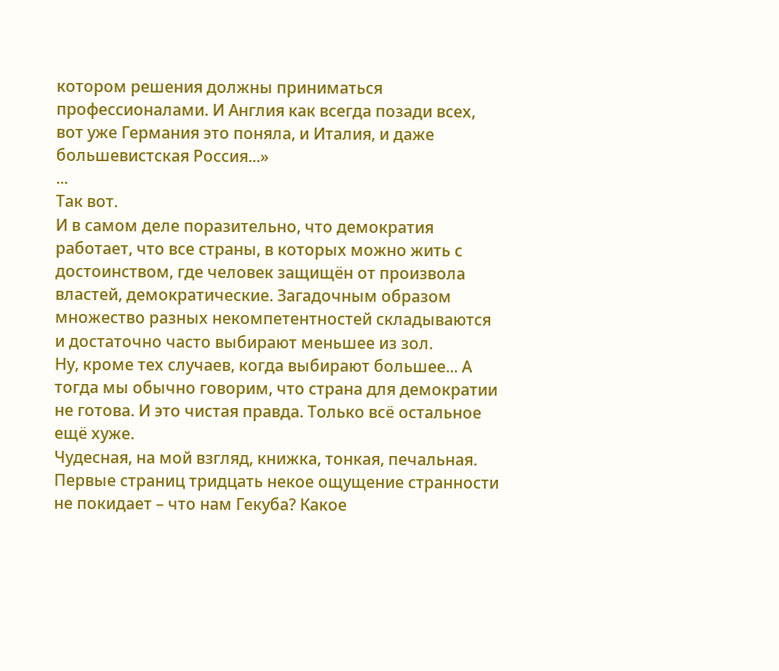котором решения должны приниматься профессионалами. И Англия как всегда позади всех, вот уже Германия это поняла, и Италия, и даже большевистская Россия...»
...
Так вот.
И в самом деле поразительно, что демократия работает, что все страны, в которых можно жить с достоинством, где человек защищён от произвола властей, демократические. Загадочным образом множество разных некомпетентностей складываются и достаточно часто выбирают меньшее из зол.
Ну, кроме тех случаев, когда выбирают большее... А тогда мы обычно говорим, что страна для демократии не готова. И это чистая правда. Только всё остальное ещё хуже.
Чудесная, на мой взгляд, книжка, тонкая, печальная. Первые страниц тридцать некое ощущение странности не покидает – что нам Гекуба? Какое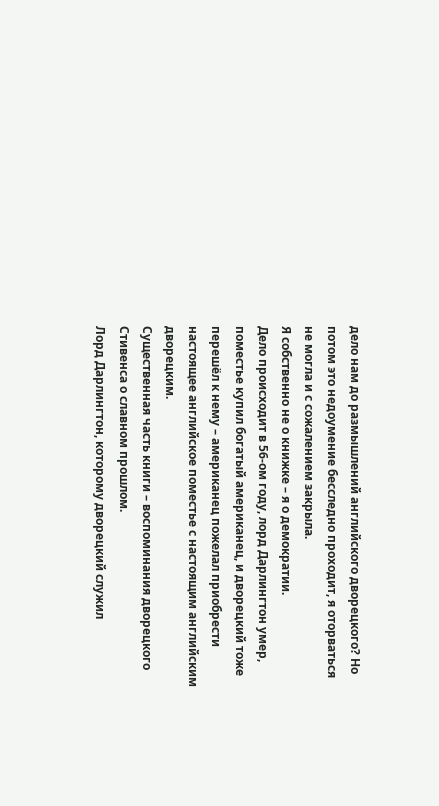дело нам до размышлений английского дворецкого? Но потом это недоумение бесследно проходит, я оторваться не могла и с сожалением закрыла.
Я собственно не о книжке – я о демократии.
Дело происходит в 56-ом году, лорд Дарлингтон умер, поместье купил богатый американец, и дворецкий тоже перешёл к нему – американец пожелал приобрести настоящее английское поместье с настоящим английским дворецким.
Существенная часть книги – воспоминания дворецкого Стивенса о славном прошлом.
Лорд Дарлингтон, которому дворецкий служил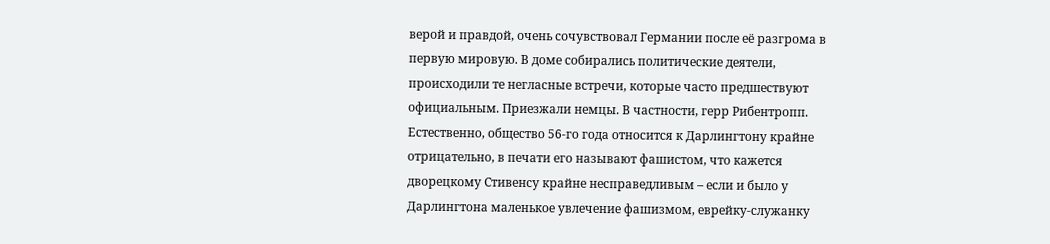верой и правдой, очень сочувствовал Германии после её разгрома в первую мировую. В доме собирались политические деятели, происходили те негласные встречи, которые часто предшествуют официальным. Приезжали немцы. В частности, герр Рибентропп.
Естественно, общество 56-го года относится к Дарлингтону крайне отрицательно, в печати его называют фашистом, что кажется дворецкому Стивенсу крайне несправедливым – если и было у Дарлингтона маленькое увлечение фашизмом, еврейку-служанку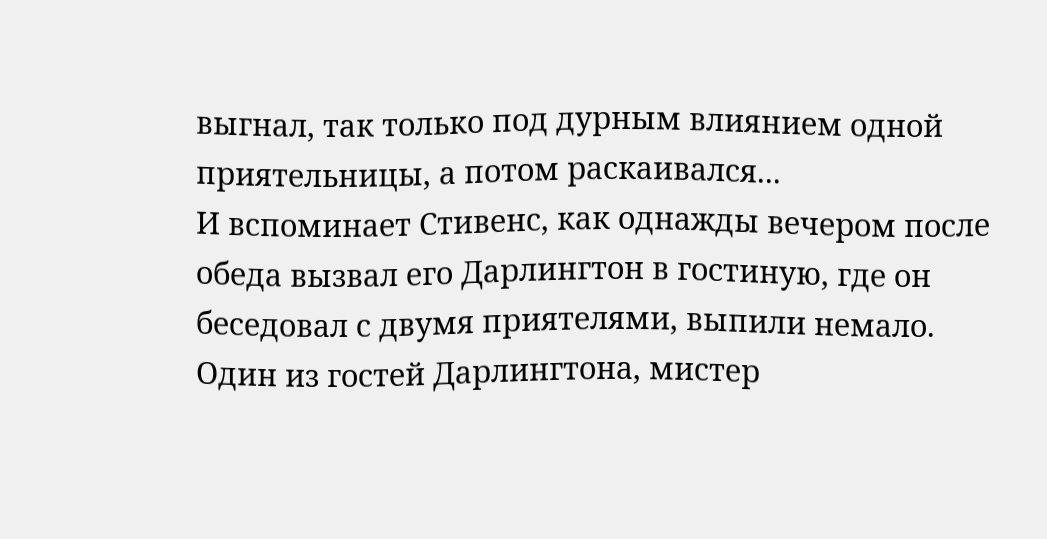выгнал, так только под дурным влиянием одной приятельницы, а потом раскаивался...
И вспоминает Стивенс, как однажды вечером после обеда вызвал его Дарлингтон в гостиную, где он беседовал с двумя приятелями, выпили немало.
Один из гостей Дарлингтона, мистер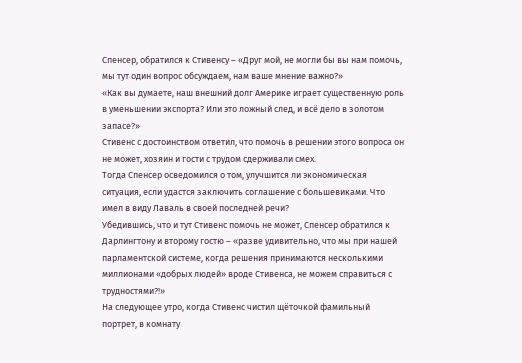Спенсер, обратился к Стивенсу – «Друг мой, не могли бы вы нам помочь, мы тут один вопрос обсуждаем, нам ваше мнение важно?»
«Как вы думаете, наш внешний долг Америке играет существенную роль в уменьшении экспорта? Или это ложный след, и всё дело в золотом запасе?»
Стивенс с достоинством ответил, что помочь в решении этого вопроса он не может, хозяин и гости с трудом сдерживали смех.
Тогда Спенсер осведомился о том, улучшится ли экономическая ситуация, если удастся заключить соглашение с большевиками. Что имел в виду Лаваль в своей последней речи?
Убедившись, что и тут Стивенс помочь не может, Спенсер обратился к Дарлингтону и второму гостю – «разве удивительно, что мы при нашей парламентской системе, когда решения принимаются несколькими миллионами «добрых людей» вроде Стивенса, не можем справиться с трудностями?!»
На следующее утро, когда Стивенс чистил щёточкой фамильный портрет, в комнату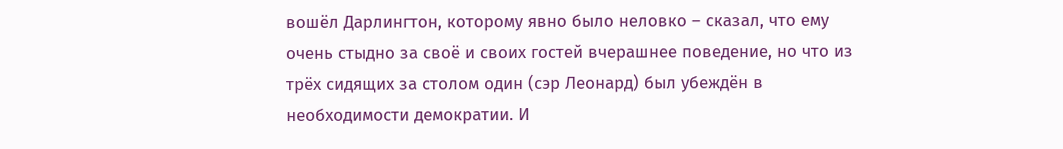вошёл Дарлингтон, которому явно было неловко – сказал, что ему очень стыдно за своё и своих гостей вчерашнее поведение, но что из трёх сидящих за столом один (сэр Леонард) был убеждён в необходимости демократии. И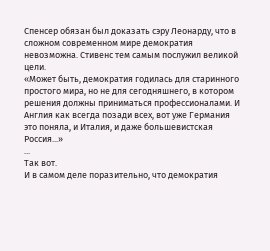Спенсер обязан был доказать сэру Леонарду, что в сложном современном мире демократия невозможна. Стивенс тем самым послужил великой цели.
«Может быть, демократия годилась для старинного простого мира, но не для сегодняшнего, в котором решения должны приниматься профессионалами. И Англия как всегда позади всех, вот уже Германия это поняла, и Италия, и даже большевистская Россия...»
...
Так вот.
И в самом деле поразительно, что демократия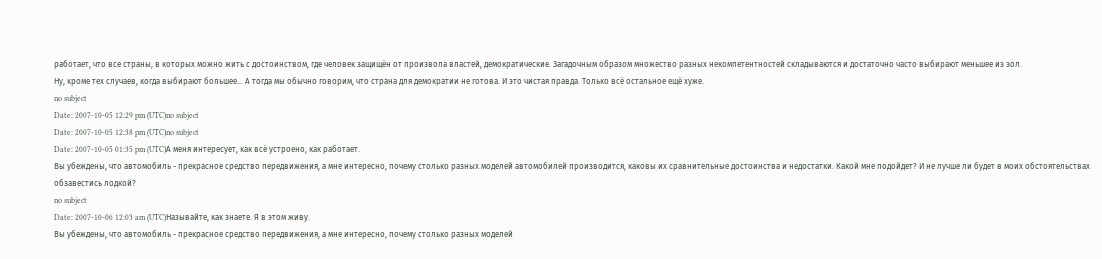работает, что все страны, в которых можно жить с достоинством, где человек защищён от произвола властей, демократические. Загадочным образом множество разных некомпетентностей складываются и достаточно часто выбирают меньшее из зол.
Ну, кроме тех случаев, когда выбирают большее... А тогда мы обычно говорим, что страна для демократии не готова. И это чистая правда. Только всё остальное ещё хуже.
no subject
Date: 2007-10-05 12:29 pm (UTC)no subject
Date: 2007-10-05 12:38 pm (UTC)no subject
Date: 2007-10-05 01:35 pm (UTC)А меня интересует, как всё устроено, как работает.
Вы убеждены, что автомобиль - прекрасное средство передвижения, а мне интересно, почему столько разных моделей автомобилей производится, каковы их сравнительные достоинства и недостатки. Какой мне подойдет? И не лучше ли будет в моих обстоятельствах обзавестись лодкой?
no subject
Date: 2007-10-06 12:03 am (UTC)Называйте, как знаете. Я в этом живу.
Вы убеждены, что автомобиль - прекрасное средство передвижения, а мне интересно, почему столько разных моделей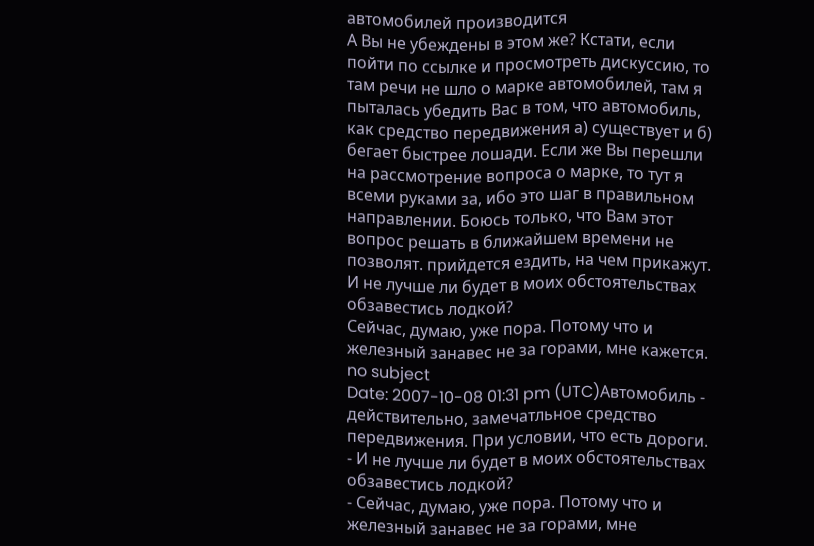автомобилей производится
А Вы не убеждены в этом же? Кстати, если пойти по ссылке и просмотреть дискуссию, то там речи не шло о марке автомобилей, там я пыталась убедить Вас в том, что автомобиль, как средство передвижения а) существует и б) бегает быстрее лошади. Если же Вы перешли на рассмотрение вопроса о марке, то тут я всеми руками за, ибо это шаг в правильном направлении. Боюсь только, что Вам этот вопрос решать в ближайшем времени не позволят. прийдется ездить, на чем прикажут.
И не лучше ли будет в моих обстоятельствах обзавестись лодкой?
Сейчас, думаю, уже пора. Потому что и железный занавес не за горами, мне кажется.
no subject
Date: 2007-10-08 01:31 pm (UTC)Автомобиль - действительно, замечатльное средство передвижения. При условии, что есть дороги.
- И не лучше ли будет в моих обстоятельствах обзавестись лодкой?
- Сейчас, думаю, уже пора. Потому что и железный занавес не за горами, мне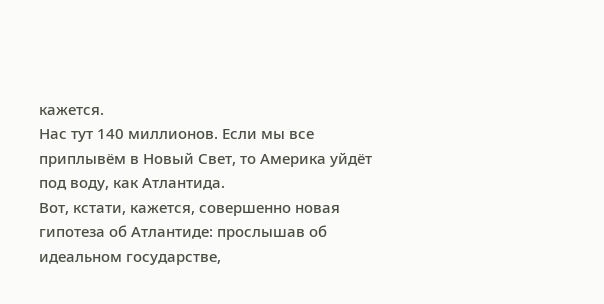кажется.
Нас тут 140 миллионов. Если мы все приплывём в Новый Свет, то Америка уйдёт под воду, как Атлантида.
Вот, кстати, кажется, совершенно новая гипотеза об Атлантиде: прослышав об идеальном государстве,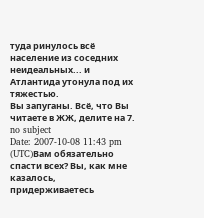туда ринулось всё население из соседних неидеальных... и Атлантида утонула под их тяжестью.
Вы запуганы. Всё, что Вы читаете в ЖЖ, делите на 7.
no subject
Date: 2007-10-08 11:43 pm (UTC)Вам обязательно спасти всех? Вы, как мне казалось, придерживаетесь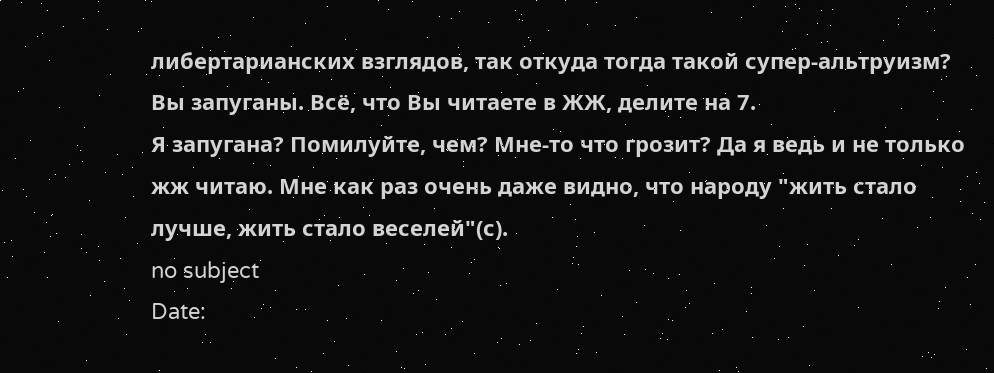либертарианских взглядов, так откуда тогда такой супер-альтруизм?
Вы запуганы. Всё, что Вы читаете в ЖЖ, делите на 7.
Я запугана? Помилуйте, чем? Мне-то что грозит? Да я ведь и не только жж читаю. Мне как раз очень даже видно, что народу "жить стало лучше, жить стало веселей"(с).
no subject
Date: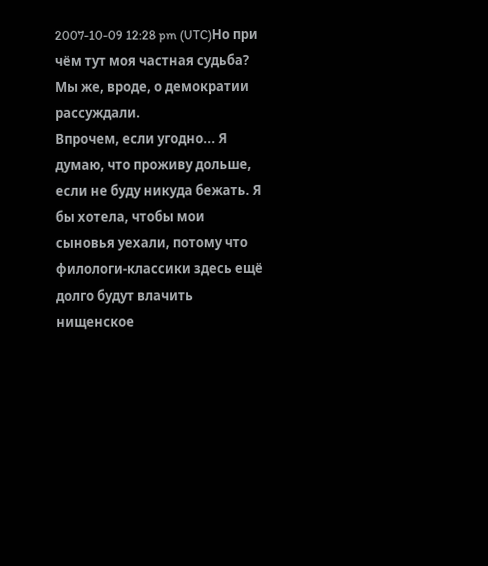2007-10-09 12:28 pm (UTC)Но при чём тут моя частная судьба? Мы же, вроде, о демократии рассуждали.
Впрочем, если угодно... Я думаю, что проживу дольше, если не буду никуда бежать. Я бы хотела, чтобы мои сыновья уехали, потому что филологи-классики здесь ещё долго будут влачить нищенское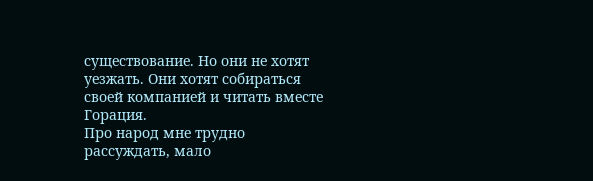существование. Но они не хотят уезжать. Они хотят собираться своей компанией и читать вместе Горация.
Про народ мне трудно рассуждать, мало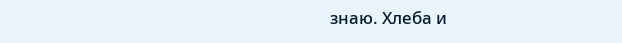знаю. Хлеба и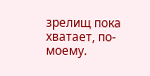зрелищ пока хватает, по-моему.